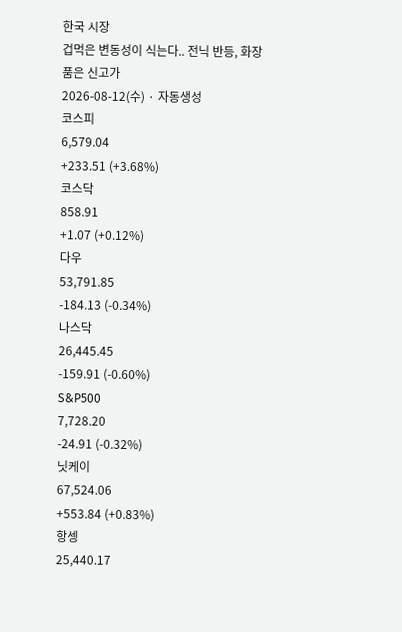한국 시장
겁먹은 변동성이 식는다.. 전닉 반등, 화장품은 신고가
2026-08-12(수) · 자동생성
코스피
6,579.04
+233.51 (+3.68%)
코스닥
858.91
+1.07 (+0.12%)
다우
53,791.85
-184.13 (-0.34%)
나스닥
26,445.45
-159.91 (-0.60%)
S&P500
7,728.20
-24.91 (-0.32%)
닛케이
67,524.06
+553.84 (+0.83%)
항셍
25,440.17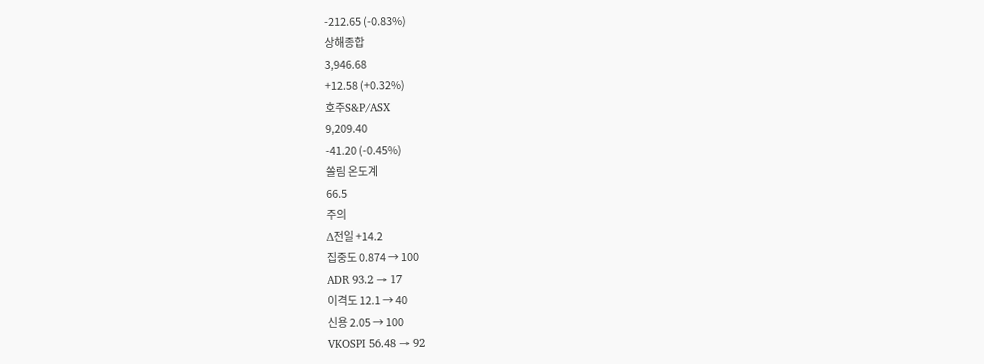-212.65 (-0.83%)
상해종합
3,946.68
+12.58 (+0.32%)
호주S&P/ASX
9,209.40
-41.20 (-0.45%)
쏠림 온도계
66.5
주의
Δ전일 +14.2
집중도 0.874 → 100
ADR 93.2 → 17
이격도 12.1 → 40
신용 2.05 → 100
VKOSPI 56.48 → 92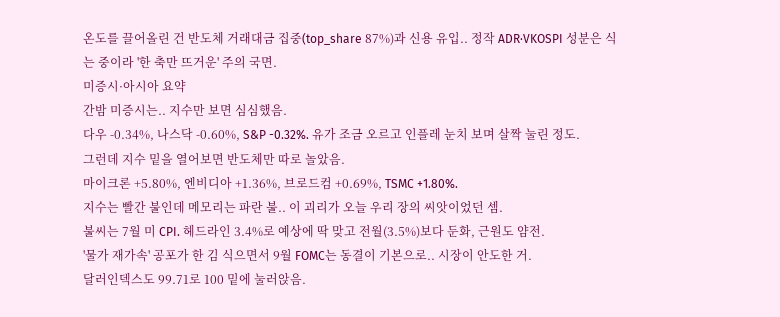온도를 끌어올린 건 반도체 거래대금 집중(top_share 87%)과 신용 유입.. 정작 ADR·VKOSPI 성분은 식는 중이라 '한 축만 뜨거운' 주의 국면.
미증시·아시아 요약
간밤 미증시는.. 지수만 보면 심심했음.
다우 -0.34%, 나스닥 -0.60%, S&P -0.32%. 유가 조금 오르고 인플레 눈치 보며 살짝 눌린 정도.
그런데 지수 밑을 열어보면 반도체만 따로 놀았음.
마이크론 +5.80%, 엔비디아 +1.36%, 브로드컴 +0.69%, TSMC +1.80%.
지수는 빨간 불인데 메모리는 파란 불.. 이 괴리가 오늘 우리 장의 씨앗이었던 셈.
불씨는 7월 미 CPI. 헤드라인 3.4%로 예상에 딱 맞고 전월(3.5%)보다 둔화, 근원도 얌전.
'물가 재가속' 공포가 한 김 식으면서 9월 FOMC는 동결이 기본으로.. 시장이 안도한 거.
달러인덱스도 99.71로 100 밑에 눌러앉음.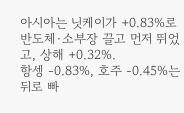아시아는 닛케이가 +0.83%로 반도체·소부장 끌고 먼저 뛰었고, 상해 +0.32%.
항셍 -0.83%, 호주 -0.45%는 뒤로 빠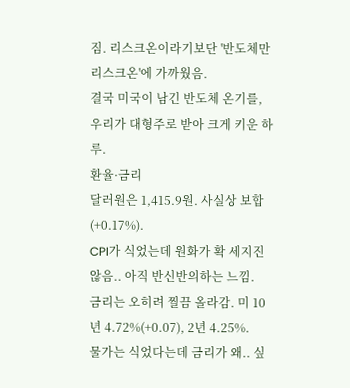짐. 리스크온이라기보단 '반도체만 리스크온'에 가까웠음.
결국 미국이 남긴 반도체 온기를, 우리가 대형주로 받아 크게 키운 하루.
환율·금리
달러원은 1,415.9원. 사실상 보합(+0.17%).
CPI가 식었는데 원화가 확 세지진 않음.. 아직 반신반의하는 느낌.
금리는 오히려 찔끔 올라감. 미 10년 4.72%(+0.07), 2년 4.25%.
물가는 식었다는데 금리가 왜.. 싶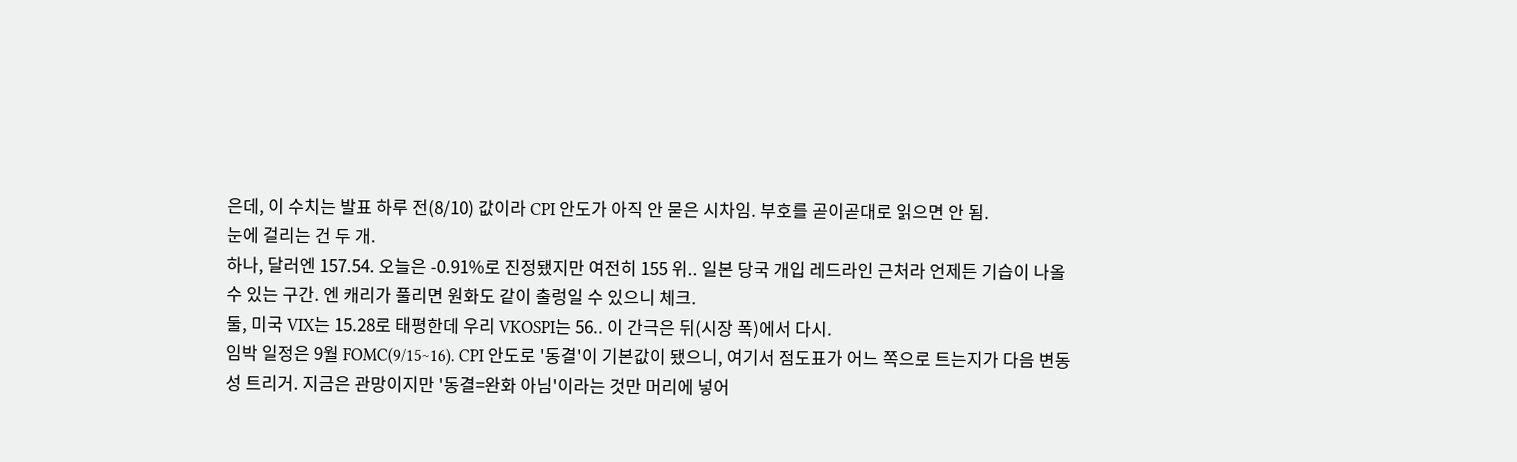은데, 이 수치는 발표 하루 전(8/10) 값이라 CPI 안도가 아직 안 묻은 시차임. 부호를 곧이곧대로 읽으면 안 됨.
눈에 걸리는 건 두 개.
하나, 달러엔 157.54. 오늘은 -0.91%로 진정됐지만 여전히 155 위.. 일본 당국 개입 레드라인 근처라 언제든 기습이 나올 수 있는 구간. 엔 캐리가 풀리면 원화도 같이 출렁일 수 있으니 체크.
둘, 미국 VIX는 15.28로 태평한데 우리 VKOSPI는 56.. 이 간극은 뒤(시장 폭)에서 다시.
임박 일정은 9월 FOMC(9/15~16). CPI 안도로 '동결'이 기본값이 됐으니, 여기서 점도표가 어느 쪽으로 트는지가 다음 변동성 트리거. 지금은 관망이지만 '동결=완화 아님'이라는 것만 머리에 넣어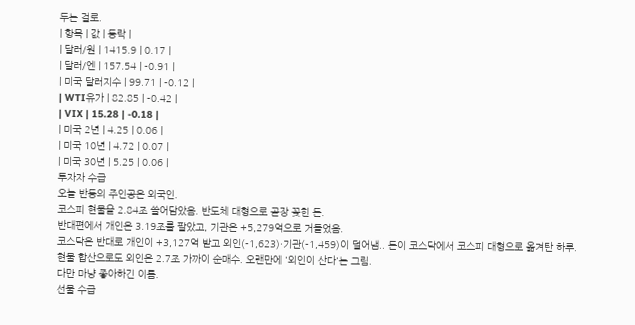두는 걸로.
| 항목 | 값 | 등락 |
| 달러/원 | 1415.9 | 0.17 |
| 달러/엔 | 157.54 | -0.91 |
| 미국 달러지수 | 99.71 | -0.12 |
| WTI유가 | 82.85 | -0.42 |
| VIX | 15.28 | -0.18 |
| 미국 2년 | 4.25 | 0.06 |
| 미국 10년 | 4.72 | 0.07 |
| 미국 30년 | 5.25 | 0.06 |
투자자 수급
오늘 반등의 주인공은 외국인.
코스피 현물을 2.84조 쓸어담았음. 반도체 대형으로 곧장 꽂힌 돈.
반대편에서 개인은 3.19조를 팔았고, 기관은 +5,279억으로 거들었음.
코스닥은 반대로 개인이 +3,127억 받고 외인(-1,623)·기관(-1,459)이 덜어냄.. 돈이 코스닥에서 코스피 대형으로 옮겨탄 하루.
현물 합산으로도 외인은 2.7조 가까이 순매수. 오랜만에 '외인이 산다'는 그림.
다만 마냥 좋아하긴 이름.
선물 수급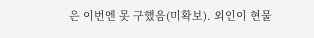은 이번엔 못 구했음(미확보). 외인이 현물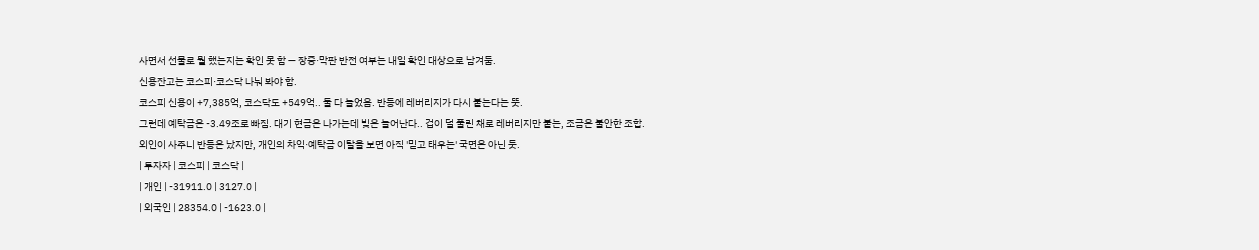사면서 선물로 뭘 했는지는 확인 못 함 — 장중·막판 반전 여부는 내일 확인 대상으로 남겨둠.
신용잔고는 코스피·코스닥 나눠 봐야 함.
코스피 신용이 +7,385억, 코스닥도 +549억.. 둘 다 늘었음. 반등에 레버리지가 다시 붙는다는 뜻.
그런데 예탁금은 -3.49조로 빠짐. 대기 현금은 나가는데 빚은 늘어난다.. 겁이 덜 풀린 채로 레버리지만 붙는, 조금은 불안한 조합.
외인이 사주니 반등은 났지만, 개인의 차익·예탁금 이탈을 보면 아직 '믿고 태우는' 국면은 아닌 듯.
| 투자자 | 코스피 | 코스닥 |
| 개인 | -31911.0 | 3127.0 |
| 외국인 | 28354.0 | -1623.0 |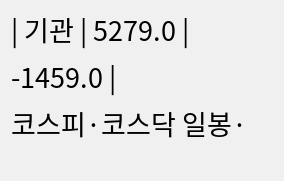| 기관 | 5279.0 | -1459.0 |
코스피·코스닥 일봉·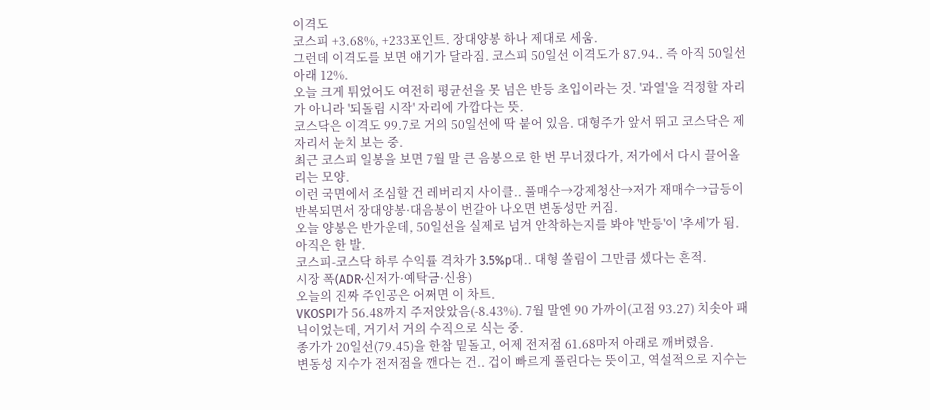이격도
코스피 +3.68%, +233포인트. 장대양봉 하나 제대로 세움.
그런데 이격도를 보면 얘기가 달라짐. 코스피 50일선 이격도가 87.94.. 즉 아직 50일선 아래 12%.
오늘 크게 튀었어도 여전히 평균선을 못 넘은 반등 초입이라는 것. '과열'을 걱정할 자리가 아니라 '되돌림 시작' 자리에 가깝다는 뜻.
코스닥은 이격도 99.7로 거의 50일선에 딱 붙어 있음. 대형주가 앞서 뛰고 코스닥은 제자리서 눈치 보는 중.
최근 코스피 일봉을 보면 7월 말 큰 음봉으로 한 번 무너졌다가, 저가에서 다시 끌어올리는 모양.
이런 국면에서 조심할 건 레버리지 사이클.. 풀매수→강제청산→저가 재매수→급등이 반복되면서 장대양봉·대음봉이 번갈아 나오면 변동성만 커짐.
오늘 양봉은 반가운데, 50일선을 실제로 넘겨 안착하는지를 봐야 '반등'이 '추세'가 됨. 아직은 한 발.
코스피-코스닥 하루 수익률 격차가 3.5%p대.. 대형 쏠림이 그만큼 셌다는 흔적.
시장 폭(ADR·신저가·예탁금·신용)
오늘의 진짜 주인공은 어쩌면 이 차트.
VKOSPI가 56.48까지 주저앉았음(-8.43%). 7월 말엔 90 가까이(고점 93.27) 치솟아 패닉이었는데, 거기서 거의 수직으로 식는 중.
종가가 20일선(79.45)을 한참 밑돌고, 어제 전저점 61.68마저 아래로 깨버렸음.
변동성 지수가 전저점을 깬다는 건.. 겁이 빠르게 풀린다는 뜻이고, 역설적으로 지수는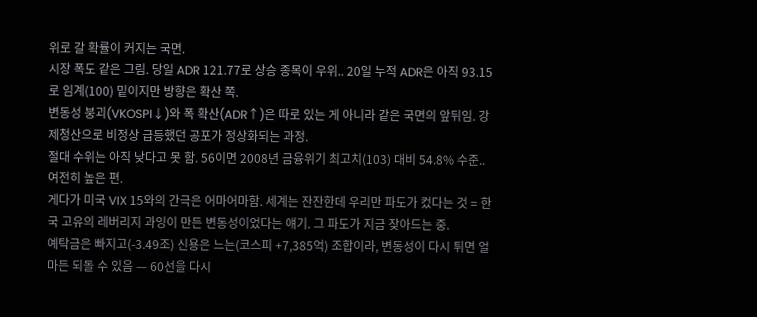위로 갈 확률이 커지는 국면.
시장 폭도 같은 그림. 당일 ADR 121.77로 상승 종목이 우위.. 20일 누적 ADR은 아직 93.15로 임계(100) 밑이지만 방향은 확산 쪽.
변동성 붕괴(VKOSPI↓)와 폭 확산(ADR↑)은 따로 있는 게 아니라 같은 국면의 앞뒤임. 강제청산으로 비정상 급등했던 공포가 정상화되는 과정.
절대 수위는 아직 낮다고 못 함. 56이면 2008년 금융위기 최고치(103) 대비 54.8% 수준.. 여전히 높은 편.
게다가 미국 VIX 15와의 간극은 어마어마함. 세계는 잔잔한데 우리만 파도가 컸다는 것 = 한국 고유의 레버리지 과잉이 만든 변동성이었다는 얘기. 그 파도가 지금 잦아드는 중.
예탁금은 빠지고(-3.49조) 신용은 느는(코스피 +7,385억) 조합이라, 변동성이 다시 튀면 얼마든 되돌 수 있음 — 60선을 다시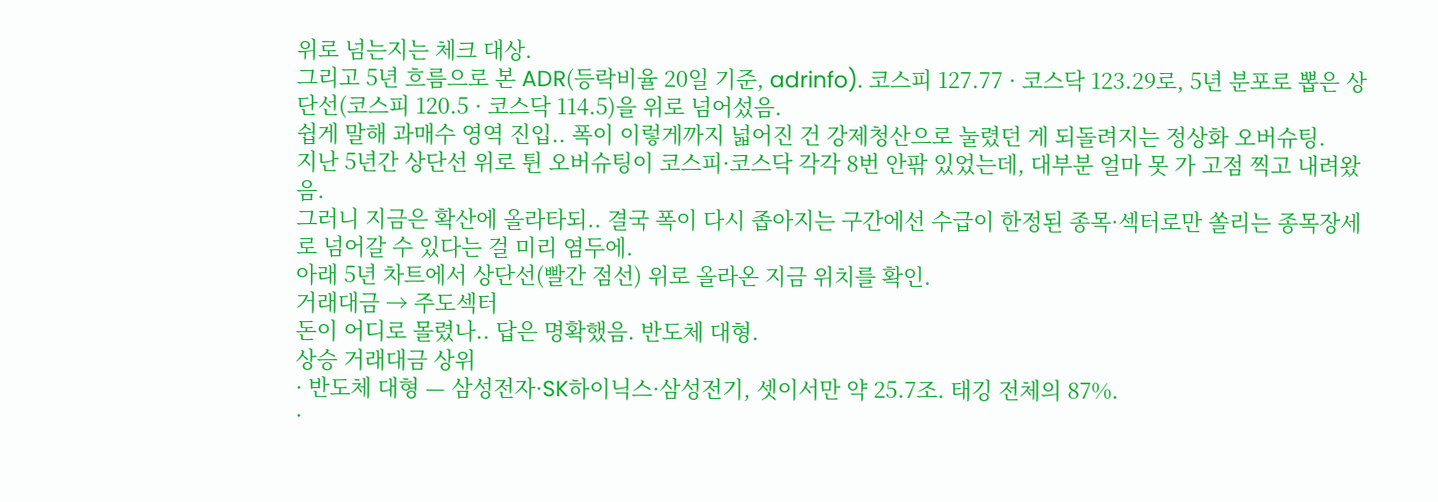위로 넘는지는 체크 대상.
그리고 5년 흐름으로 본 ADR(등락비율 20일 기준, adrinfo). 코스피 127.77 · 코스닥 123.29로, 5년 분포로 뽑은 상단선(코스피 120.5 · 코스닥 114.5)을 위로 넘어섰음.
쉽게 말해 과매수 영역 진입.. 폭이 이렇게까지 넓어진 건 강제청산으로 눌렸던 게 되돌려지는 정상화 오버슈팅.
지난 5년간 상단선 위로 튄 오버슈팅이 코스피·코스닥 각각 8번 안팎 있었는데, 대부분 얼마 못 가 고점 찍고 내려왔음.
그러니 지금은 확산에 올라타되.. 결국 폭이 다시 좁아지는 구간에선 수급이 한정된 종목·섹터로만 쏠리는 종목장세로 넘어갈 수 있다는 걸 미리 염두에.
아래 5년 차트에서 상단선(빨간 점선) 위로 올라온 지금 위치를 확인.
거래대금 → 주도섹터
돈이 어디로 몰렸나.. 답은 명확했음. 반도체 대형.
상승 거래대금 상위
· 반도체 대형 — 삼성전자·SK하이닉스·삼성전기, 셋이서만 약 25.7조. 태깅 전체의 87%.
·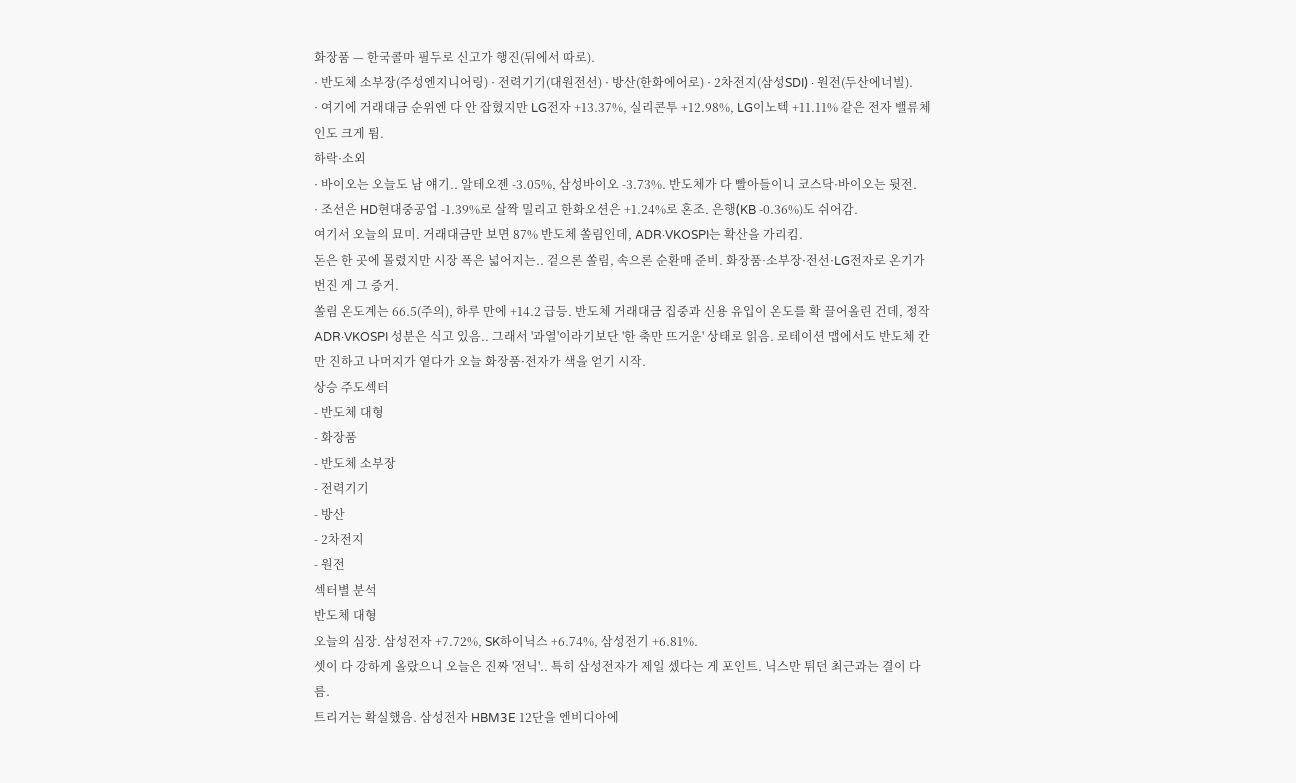화장품 — 한국콜마 필두로 신고가 행진(뒤에서 따로).
· 반도체 소부장(주성엔지니어링) · 전력기기(대원전선) · 방산(한화에어로) · 2차전지(삼성SDI) · 원전(두산에너빌).
· 여기에 거래대금 순위엔 다 안 잡혔지만 LG전자 +13.37%, 실리콘투 +12.98%, LG이노텍 +11.11% 같은 전자 밸류체인도 크게 튐.
하락·소외
· 바이오는 오늘도 남 얘기.. 알테오젠 -3.05%, 삼성바이오 -3.73%. 반도체가 다 빨아들이니 코스닥·바이오는 뒷전.
· 조선은 HD현대중공업 -1.39%로 살짝 밀리고 한화오션은 +1.24%로 혼조. 은행(KB -0.36%)도 쉬어감.
여기서 오늘의 묘미. 거래대금만 보면 87% 반도체 쏠림인데, ADR·VKOSPI는 확산을 가리킴.
돈은 한 곳에 몰렸지만 시장 폭은 넓어지는.. 겉으론 쏠림, 속으론 순환매 준비. 화장품·소부장·전선·LG전자로 온기가 번진 게 그 증거.
쏠림 온도계는 66.5(주의), 하루 만에 +14.2 급등. 반도체 거래대금 집중과 신용 유입이 온도를 확 끌어올린 건데, 정작 ADR·VKOSPI 성분은 식고 있음.. 그래서 '과열'이라기보단 '한 축만 뜨거운' 상태로 읽음. 로테이션 맵에서도 반도체 칸만 진하고 나머지가 옅다가 오늘 화장품·전자가 색을 얻기 시작.
상승 주도섹터
- 반도체 대형
- 화장품
- 반도체 소부장
- 전력기기
- 방산
- 2차전지
- 원전
섹터별 분석
반도체 대형
오늘의 심장. 삼성전자 +7.72%, SK하이닉스 +6.74%, 삼성전기 +6.81%.
셋이 다 강하게 올랐으니 오늘은 진짜 '전닉'.. 특히 삼성전자가 제일 셌다는 게 포인트. 닉스만 튀던 최근과는 결이 다름.
트리거는 확실했음. 삼성전자 HBM3E 12단을 엔비디아에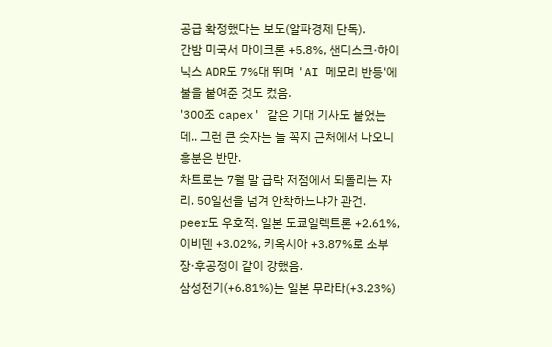공급 확정했다는 보도(알파경제 단독).
간밤 미국서 마이크론 +5.8%, 샌디스크·하이닉스 ADR도 7%대 뛰며 'AI 메모리 반등'에 불을 붙여준 것도 컸음.
'300조 capex' 같은 기대 기사도 붙었는데.. 그런 큰 숫자는 늘 꼭지 근처에서 나오니 흥분은 반만.
차트로는 7월 말 급락 저점에서 되돌리는 자리. 50일선을 넘겨 안착하느냐가 관건.
peer도 우호적. 일본 도쿄일렉트론 +2.61%, 이비덴 +3.02%, 키옥시아 +3.87%로 소부장·후공정이 같이 강했음.
삼성전기(+6.81%)는 일본 무라타(+3.23%)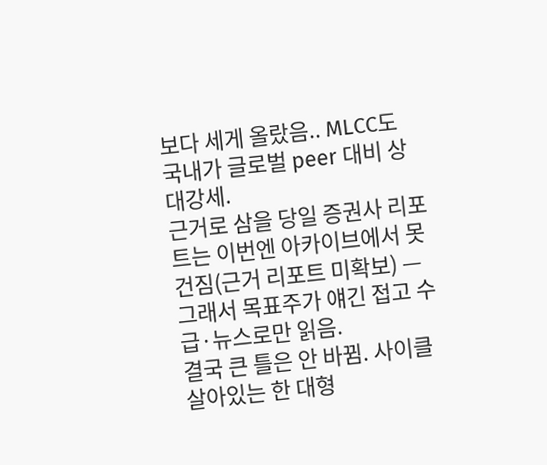보다 세게 올랐음.. MLCC도 국내가 글로벌 peer 대비 상대강세.
근거로 삼을 당일 증권사 리포트는 이번엔 아카이브에서 못 건짐(근거 리포트 미확보) — 그래서 목표주가 얘긴 접고 수급·뉴스로만 읽음.
결국 큰 틀은 안 바뀜. 사이클 살아있는 한 대형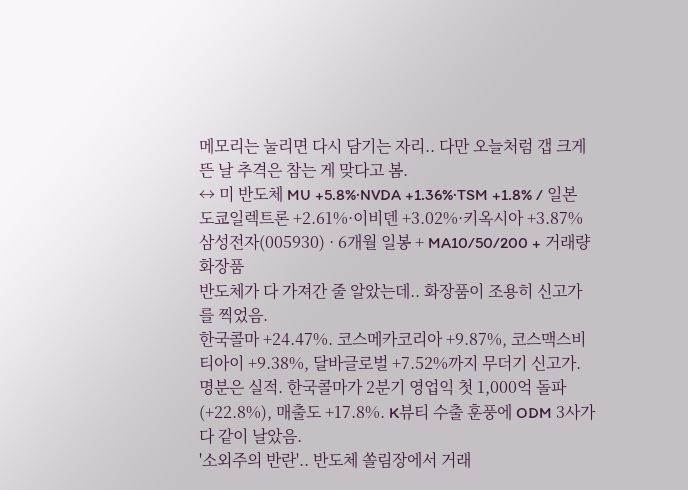메모리는 눌리면 다시 담기는 자리.. 다만 오늘처럼 갭 크게 뜬 날 추격은 참는 게 맞다고 봄.
↔ 미 반도체 MU +5.8%·NVDA +1.36%·TSM +1.8% / 일본 도쿄일렉트론 +2.61%·이비덴 +3.02%·키옥시아 +3.87%
삼성전자(005930) · 6개월 일봉 + MA10/50/200 + 거래량
화장품
반도체가 다 가져간 줄 알았는데.. 화장품이 조용히 신고가를 찍었음.
한국콜마 +24.47%. 코스메카코리아 +9.87%, 코스맥스비티아이 +9.38%, 달바글로벌 +7.52%까지 무더기 신고가.
명분은 실적. 한국콜마가 2분기 영업익 첫 1,000억 돌파(+22.8%), 매출도 +17.8%. K뷰티 수출 훈풍에 ODM 3사가 다 같이 날았음.
'소외주의 반란'.. 반도체 쏠림장에서 거래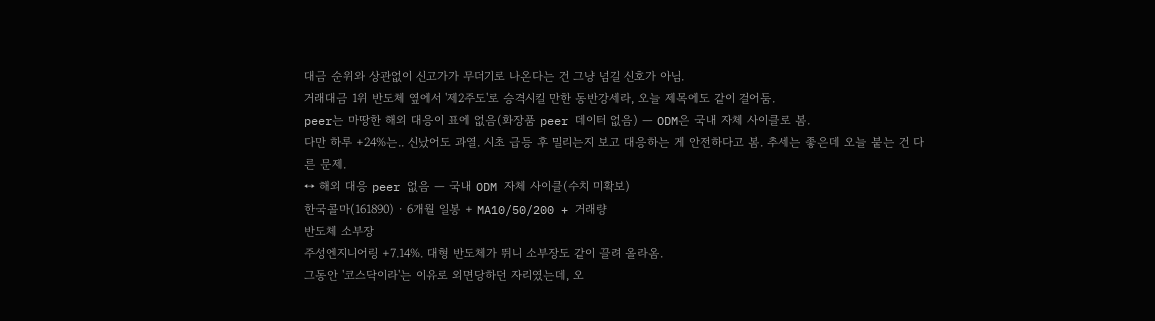대금 순위와 상관없이 신고가가 무더기로 나온다는 건 그냥 넘길 신호가 아님.
거래대금 1위 반도체 옆에서 '제2주도'로 승격시킬 만한 동반강세라, 오늘 제목에도 같이 걸어둠.
peer는 마땅한 해외 대응이 표에 없음(화장품 peer 데이터 없음) — ODM은 국내 자체 사이클로 봄.
다만 하루 +24%는.. 신났어도 과열. 시초 급등 후 밀리는지 보고 대응하는 게 안전하다고 봄. 추세는 좋은데 오늘 붙는 건 다른 문제.
↔ 해외 대응 peer 없음 — 국내 ODM 자체 사이클(수치 미확보)
한국콜마(161890) · 6개월 일봉 + MA10/50/200 + 거래량
반도체 소부장
주성엔지니어링 +7.14%. 대형 반도체가 뛰니 소부장도 같이 끌려 올라옴.
그동안 '코스닥이라'는 이유로 외면당하던 자리였는데, 오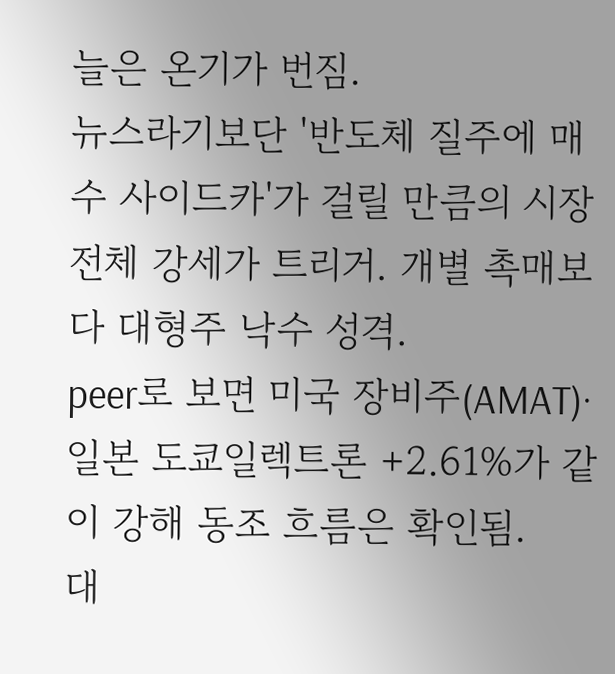늘은 온기가 번짐.
뉴스라기보단 '반도체 질주에 매수 사이드카'가 걸릴 만큼의 시장 전체 강세가 트리거. 개별 촉매보다 대형주 낙수 성격.
peer로 보면 미국 장비주(AMAT)·일본 도쿄일렉트론 +2.61%가 같이 강해 동조 흐름은 확인됨.
대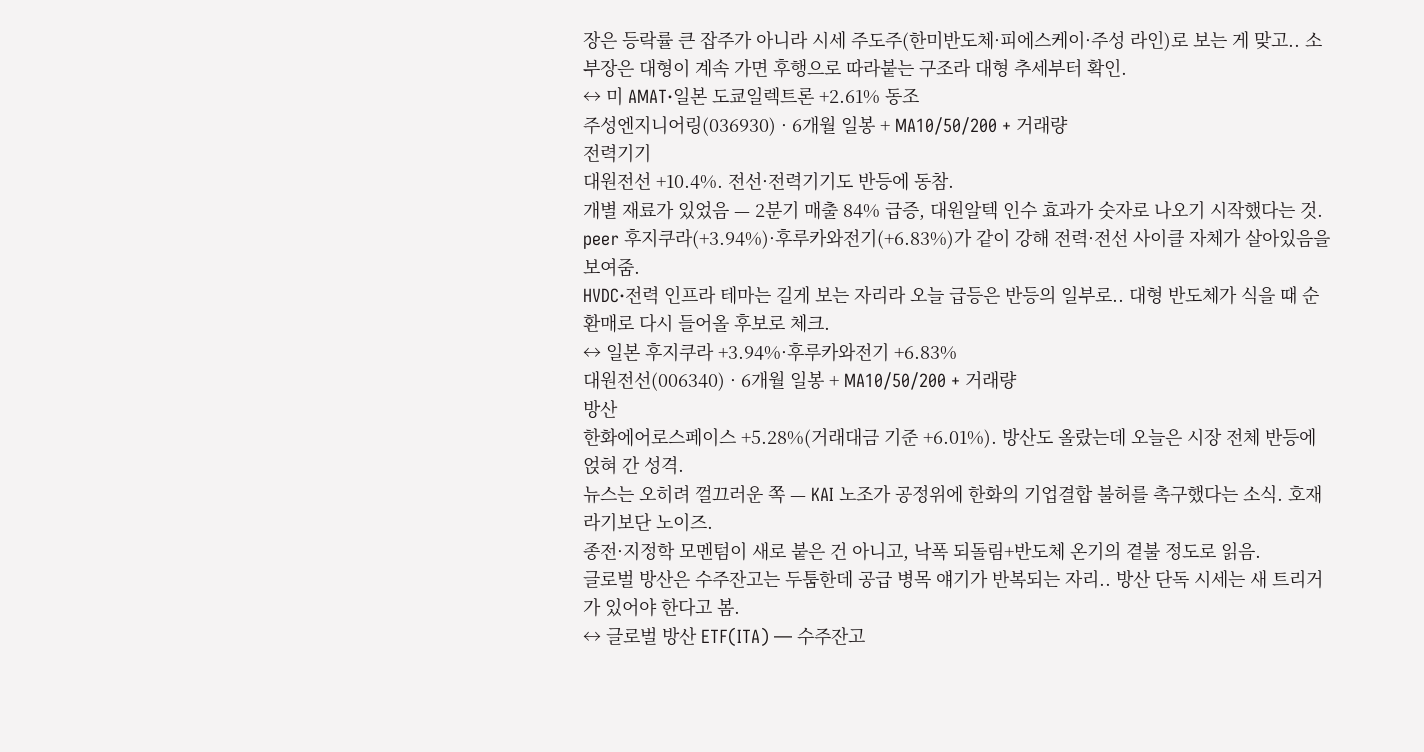장은 등락률 큰 잡주가 아니라 시세 주도주(한미반도체·피에스케이·주성 라인)로 보는 게 맞고.. 소부장은 대형이 계속 가면 후행으로 따라붙는 구조라 대형 추세부터 확인.
↔ 미 AMAT·일본 도쿄일렉트론 +2.61% 동조
주성엔지니어링(036930) · 6개월 일봉 + MA10/50/200 + 거래량
전력기기
대원전선 +10.4%. 전선·전력기기도 반등에 동참.
개별 재료가 있었음 — 2분기 매출 84% 급증, 대원알텍 인수 효과가 숫자로 나오기 시작했다는 것.
peer 후지쿠라(+3.94%)·후루카와전기(+6.83%)가 같이 강해 전력·전선 사이클 자체가 살아있음을 보여줌.
HVDC·전력 인프라 테마는 길게 보는 자리라 오늘 급등은 반등의 일부로.. 대형 반도체가 식을 때 순환매로 다시 들어올 후보로 체크.
↔ 일본 후지쿠라 +3.94%·후루카와전기 +6.83%
대원전선(006340) · 6개월 일봉 + MA10/50/200 + 거래량
방산
한화에어로스페이스 +5.28%(거래대금 기준 +6.01%). 방산도 올랐는데 오늘은 시장 전체 반등에 얹혀 간 성격.
뉴스는 오히려 껄끄러운 쪽 — KAI 노조가 공정위에 한화의 기업결합 불허를 촉구했다는 소식. 호재라기보단 노이즈.
종전·지정학 모멘텀이 새로 붙은 건 아니고, 낙폭 되돌림+반도체 온기의 곁불 정도로 읽음.
글로벌 방산은 수주잔고는 두툼한데 공급 병목 얘기가 반복되는 자리.. 방산 단독 시세는 새 트리거가 있어야 한다고 봄.
↔ 글로벌 방산 ETF(ITA) — 수주잔고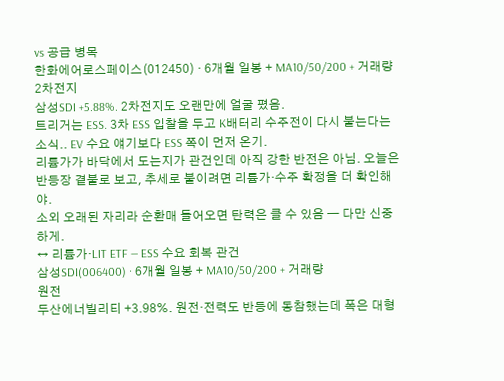vs 공급 병목
한화에어로스페이스(012450) · 6개월 일봉 + MA10/50/200 + 거래량
2차전지
삼성SDI +5.88%. 2차전지도 오랜만에 얼굴 폈음.
트리거는 ESS. 3차 ESS 입찰을 두고 K배터리 수주전이 다시 붙는다는 소식.. EV 수요 얘기보다 ESS 쪽이 먼저 온기.
리튬가가 바닥에서 도는지가 관건인데 아직 강한 반전은 아님. 오늘은 반등장 곁불로 보고, 추세로 붙이려면 리튬가·수주 확정을 더 확인해야.
소외 오래된 자리라 순환매 들어오면 탄력은 클 수 있음 — 다만 신중하게.
↔ 리튬가·LIT ETF — ESS 수요 회복 관건
삼성SDI(006400) · 6개월 일봉 + MA10/50/200 + 거래량
원전
두산에너빌리티 +3.98%. 원전·전력도 반등에 동참했는데 폭은 대형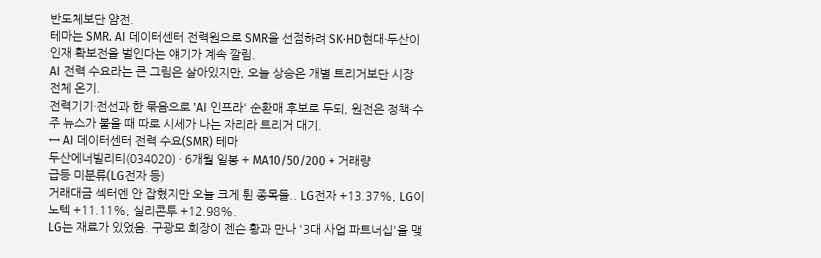반도체보단 얌전.
테마는 SMR. AI 데이터센터 전력원으로 SMR을 선점하려 SK·HD현대·두산이 인재 확보전을 벌인다는 얘기가 계속 깔림.
AI 전력 수요라는 큰 그림은 살아있지만, 오늘 상승은 개별 트리거보단 시장 전체 온기.
전력기기·전선과 한 묶음으로 'AI 인프라' 순환매 후보로 두되, 원전은 정책·수주 뉴스가 붙을 때 따로 시세가 나는 자리라 트리거 대기.
↔ AI 데이터센터 전력 수요(SMR) 테마
두산에너빌리티(034020) · 6개월 일봉 + MA10/50/200 + 거래량
급등 미분류(LG전자 등)
거래대금 섹터엔 안 잡혔지만 오늘 크게 튄 종목들.. LG전자 +13.37%, LG이노텍 +11.11%, 실리콘투 +12.98%.
LG는 재료가 있었음. 구광모 회장이 젠슨 황과 만나 '3대 사업 파트너십'을 맺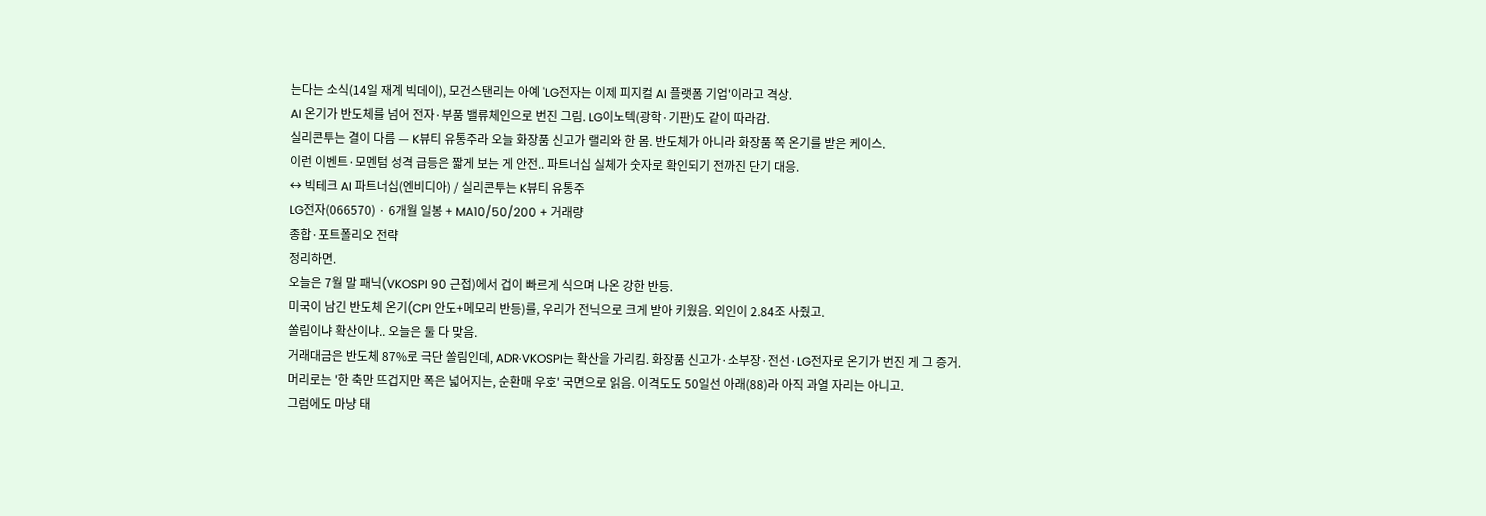는다는 소식(14일 재계 빅데이), 모건스탠리는 아예 'LG전자는 이제 피지컬 AI 플랫폼 기업'이라고 격상.
AI 온기가 반도체를 넘어 전자·부품 밸류체인으로 번진 그림. LG이노텍(광학·기판)도 같이 따라감.
실리콘투는 결이 다름 — K뷰티 유통주라 오늘 화장품 신고가 랠리와 한 몸. 반도체가 아니라 화장품 쪽 온기를 받은 케이스.
이런 이벤트·모멘텀 성격 급등은 짧게 보는 게 안전.. 파트너십 실체가 숫자로 확인되기 전까진 단기 대응.
↔ 빅테크 AI 파트너십(엔비디아) / 실리콘투는 K뷰티 유통주
LG전자(066570) · 6개월 일봉 + MA10/50/200 + 거래량
종합·포트폴리오 전략
정리하면.
오늘은 7월 말 패닉(VKOSPI 90 근접)에서 겁이 빠르게 식으며 나온 강한 반등.
미국이 남긴 반도체 온기(CPI 안도+메모리 반등)를, 우리가 전닉으로 크게 받아 키웠음. 외인이 2.84조 사줬고.
쏠림이냐 확산이냐.. 오늘은 둘 다 맞음.
거래대금은 반도체 87%로 극단 쏠림인데, ADR·VKOSPI는 확산을 가리킴. 화장품 신고가·소부장·전선·LG전자로 온기가 번진 게 그 증거.
머리로는 '한 축만 뜨겁지만 폭은 넓어지는, 순환매 우호' 국면으로 읽음. 이격도도 50일선 아래(88)라 아직 과열 자리는 아니고.
그럼에도 마냥 태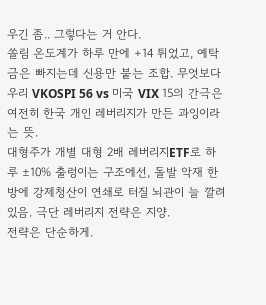우긴 좀.. 그렇다는 거 안다.
쏠림 온도계가 하루 만에 +14 튀었고, 예탁금은 빠지는데 신용만 붙는 조합. 무엇보다 우리 VKOSPI 56 vs 미국 VIX 15의 간극은 여전히 한국 개인 레버리지가 만든 과잉이라는 뜻.
대형주가 개별 대형 2배 레버리지ETF로 하루 ±10% 출렁이는 구조에선, 돌발 악재 한 방에 강제청산이 연쇄로 터질 뇌관이 늘 깔려 있음. 극단 레버리지 전략은 지양.
전략은 단순하게.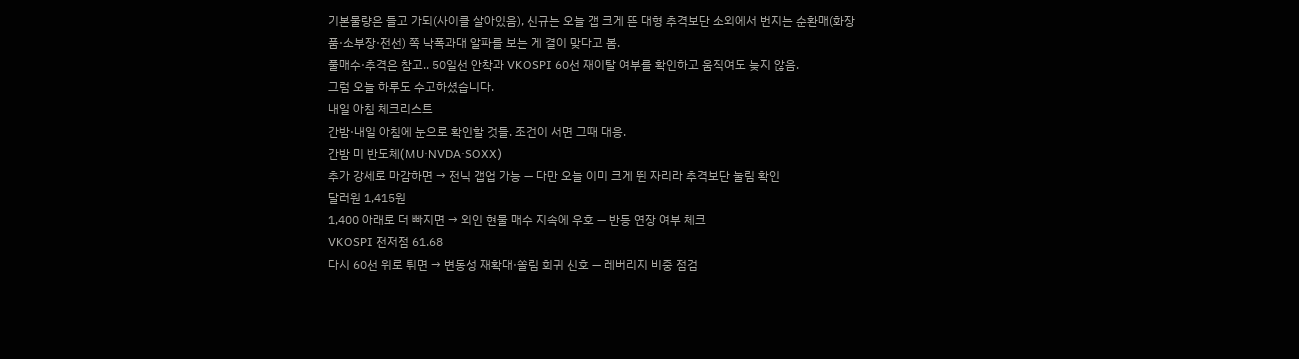기본물량은 들고 가되(사이클 살아있음), 신규는 오늘 갭 크게 뜬 대형 추격보단 소외에서 번지는 순환매(화장품·소부장·전선) 쪽 낙폭과대 알파를 보는 게 결이 맞다고 봄.
풀매수·추격은 참고.. 50일선 안착과 VKOSPI 60선 재이탈 여부를 확인하고 움직여도 늦지 않음.
그럼 오늘 하루도 수고하셨습니다.
내일 아침 체크리스트
간밤·내일 아침에 눈으로 확인할 것들. 조건이 서면 그때 대응.
간밤 미 반도체(MU·NVDA·SOXX)
추가 강세로 마감하면 → 전닉 갭업 가능 — 다만 오늘 이미 크게 뛴 자리라 추격보단 눌림 확인
달러원 1,415원
1,400 아래로 더 빠지면 → 외인 현물 매수 지속에 우호 — 반등 연장 여부 체크
VKOSPI 전저점 61.68
다시 60선 위로 튀면 → 변동성 재확대·쏠림 회귀 신호 — 레버리지 비중 점검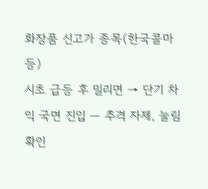화장품 신고가 종목(한국콜마 등)
시초 급등 후 밀리면 → 단기 차익 국면 진입 — 추격 자제, 눌림 확인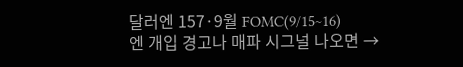달러엔 157·9월 FOMC(9/15~16)
엔 개입 경고나 매파 시그널 나오면 →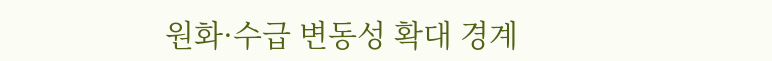원화·수급 변동성 확대 경계